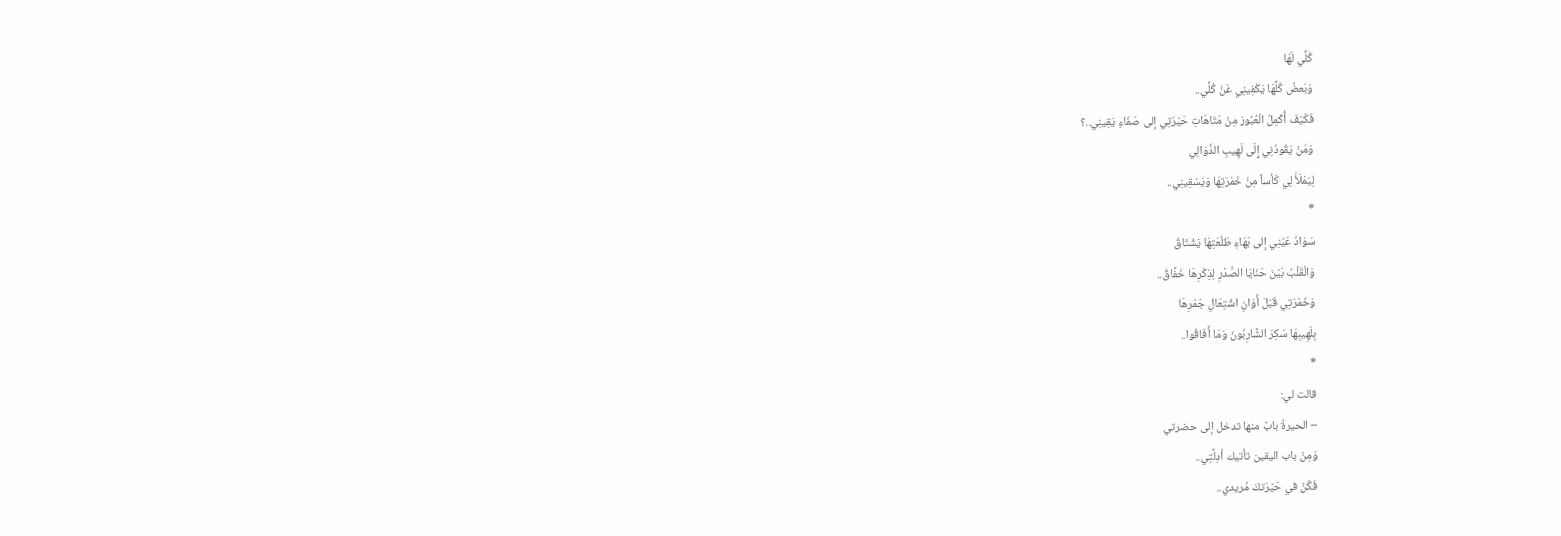كُلِّي لَهَا
وَبَعضُ كُلِّهَا يَكْفِينِي عَنْ كُلِّي..
فَكَيْفَ أُكْمِلُ الْعُبُورَ مِنْ مَتَاهَاتِ حَيْرَتِي إلى صَفَاءِ يَقِينِي..؟
وَمَنْ يَقُودُنِي إِلَى لَهِيبِ الدَّوَالِي
لِيَمْلَأَ لِي كَأساً مِنْ خَمْرَتِهَا وَيَسْقِينِي..
*
سَوَادُ عَيْنِي إلى بَهَاءِ طَلْعَتِهَا يَشْتَاقُ
وَالْقَلْبُ بَيْنَ حَنَايَا الصَّدْرِ لِذِكْرِهَا خَفَّاقُ..
وَخَمْرَتِي قَبْلَ أَوَانِ اشْتِعَالِ جَمْرِهَا
بِلَهِيبِهَا سَكِرَ الشَّارِبُونَ وَمَا أَفَاقُوا..
*
قالت لي:
– الحيرةُ بابٌ منها تدخل إلى حضرتي
وَمِنْ باب اليقين تأتيك أدِلَّتِي..
فَكُنْ في حَيْرَتكَ مُريدي..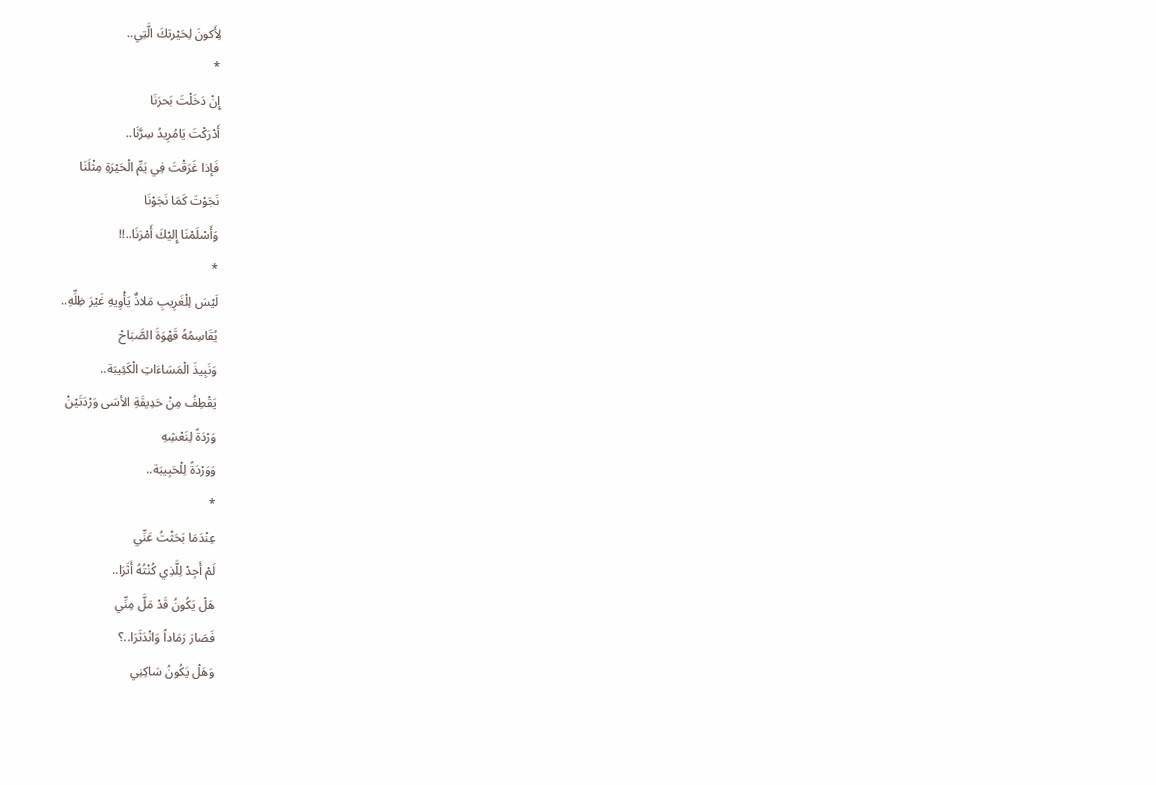لِأَكونَ لِحَيْرتكَ الَّتِي..
*
إِنْ دَخَلْتَ بَحرَنَا
أَدْرَكْتَ يَامُرِيدُ سِرَّنَا..
فَإذا غَرَقْتَ فِي يَمِّ الْحَيْرَةِ مِثْلَنَا
نَجَوْتَ كَمَا نَجَوْنَا
وَأَسْلَمْنَا إِليْكَ أَمْرَنَا..!!
*
لَيْسَ لِلْغَرِيبِ مَلاذٌ يَأْوِيهِ غَيْرَ ظِلِّهِ..
يُقَاسِمُهُ قَهْوَةَ الصَّبَاحْ
وَنَبِيذَ الْمَسَاءَاتِ الْكَئِيبَة..
يَقْطِفُ مِنْ حَدِيقَةِ الأسَى وَرْدَتَيْنْ
وَرْدَةً لِنَعْشِهِ
وَوَرْدَةً لِلْحَبِيبَة..
*
عِنْدَمَا بَحَثْتُ عَنِّي
لَمْ أَجِدْ لِلَّذِي كُنْتُهُ أَثَرَا..
هَلْ يَكُونُ قَدْ مَلَّ مِنِّي
فَصَارَ رَمَاداً وَانْدَثَرَا..؟
وَهَلْ يَكُونُ سَاكِنِي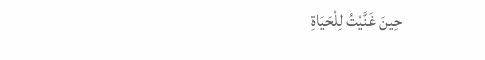حِينَ غَنَّيْتُ لِلْحَيَاةِ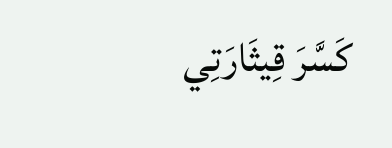كَسَّرَ قِيثَارَتِي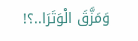وَمَزَّقَ الْوَتَرَا..؟!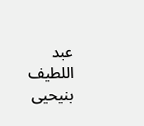عبد اللطيف بنيحيى